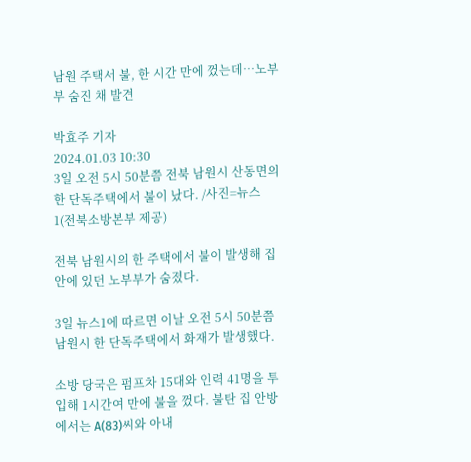남원 주택서 불, 한 시간 만에 껐는데…노부부 숨진 채 발견

박효주 기자
2024.01.03 10:30
3일 오전 5시 50분쯤 전북 남원시 산동면의 한 단독주택에서 불이 났다. /사진=뉴스1(전북소방본부 제공)

전북 남원시의 한 주택에서 불이 발생해 집 안에 있던 노부부가 숨졌다.

3일 뉴스1에 따르면 이날 오전 5시 50분쯤 남원시 한 단독주택에서 화재가 발생했다.

소방 당국은 펌프차 15대와 인력 41명을 투입해 1시간여 만에 불을 껐다. 불탄 집 안방에서는 A(83)씨와 아내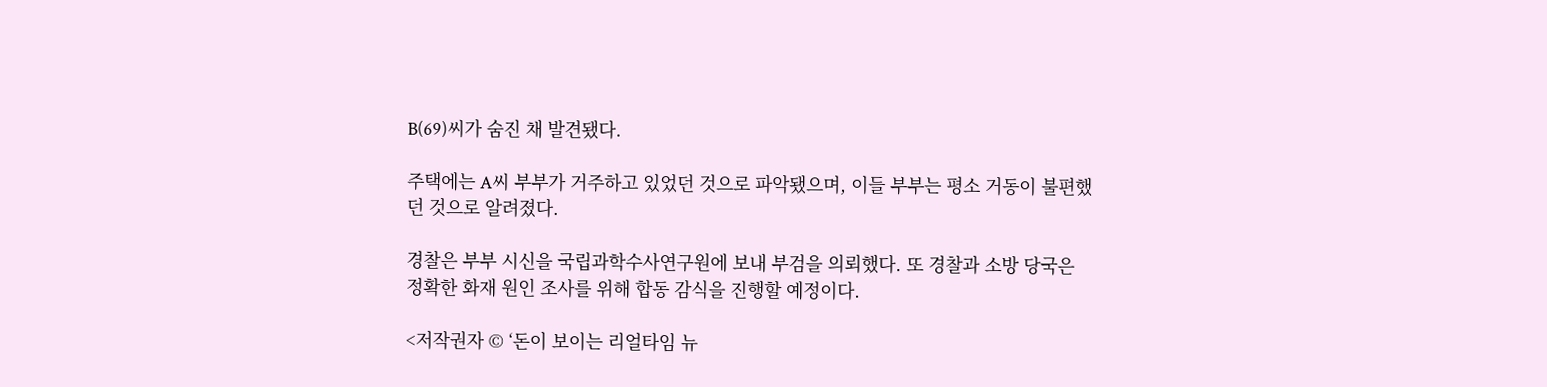B(69)씨가 숨진 채 발견됐다.

주택에는 A씨 부부가 거주하고 있었던 것으로 파악됐으며, 이들 부부는 평소 거동이 불편했던 것으로 알려졌다.

경찰은 부부 시신을 국립과학수사연구원에 보내 부검을 의뢰했다. 또 경찰과 소방 당국은 정확한 화재 원인 조사를 위해 합동 감식을 진행할 예정이다.

<저작권자 © ‘돈이 보이는 리얼타임 뉴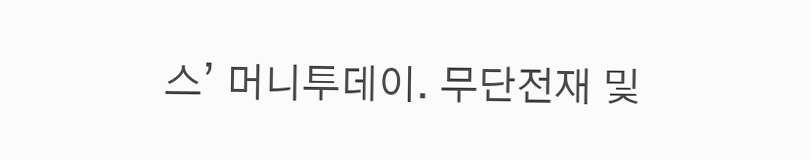스’ 머니투데이. 무단전재 및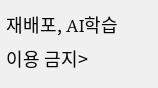재배포, AI학습 이용 금지>